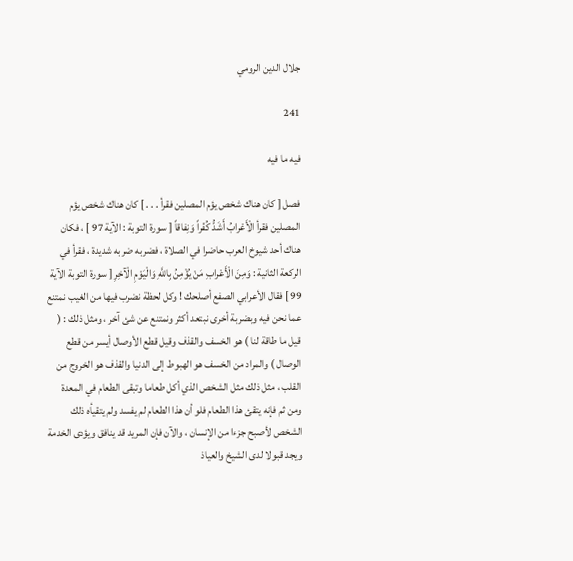جلال الدين الرومي

241

فيه ما فيه

فصل [ كان هناك شخص يؤم المصلين فقرأ . . . ] كان هناك شخص يؤم المصلين فقرأ الْأَعْرابُ أَشَدُّ كُفْراً وَنِفاقاً [ سورة التوبة : الآية 97 ] ، فكان هناك أحد شيوخ العرب حاضرا في الصلاة ، فضربه ضربه شديدة ، فقرأ في الركعة الثانية : وَمِنَ الْأَعْرابِ مَنْ يُؤْمِنُ بِاللَّهِ وَالْيَوْمِ الْآخِرِ [ سورة التوبة الآية 99 ] فقال الأعرابي الصفع أصلحك ! وكل لحظة نضرب فيها من الغيب نمتنع عما نحن فيه وبضربة أخرى نبتعد أكثر ونمتنع عن شئ آخر ، ومثل ذلك : ( قيل ما طاقة لنا ) هو الخسف والقذف وقيل قطع الأوصال أيسر من قطع الوصال ) والمراد من الخسف هو الهبوط إلى الدنيا والقذف هو الخروج من القلب ، مثل ذلك مثل الشخص الذي أكل طعاما وتبقى الطعام في المعدة ومن ثم فإنه يتقئ هذا الطعام فلو أن هذا الطعام لم يفسد ولم يتقيأه ذلك الشخص لأصبح جزءا من الإنسان ، والآن فإن المريد قد ينافق ويؤدى الخدمة ويجد قبولا لدى الشيخ والعياذ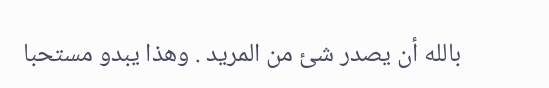بالله أن يصدر شئ من المريد . وهذا يبدو مستحبا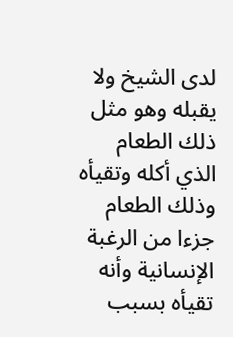لدى الشيخ ولا يقبله وهو مثل ذلك الطعام الذي أكله وتقيأه وذلك الطعام جزءا من الرغبة الإنسانية وأنه تقيأه بسبب